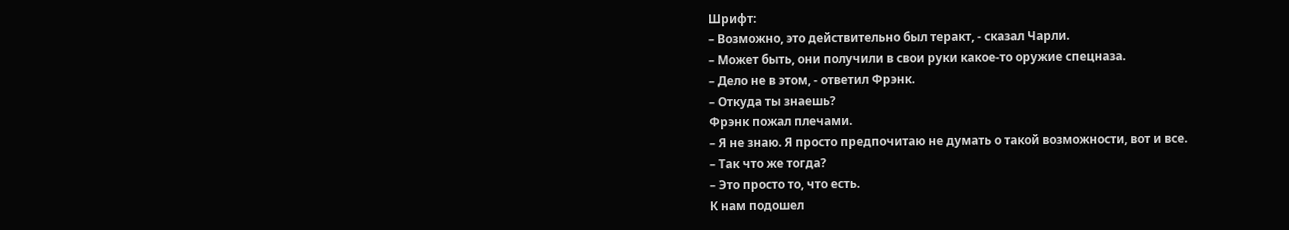Шрифт:
– Возможно, это действительно был теракт, - сказал Чарли.
– Может быть, они получили в свои руки какое-то оружие спецназа.
– Дело не в этом, - ответил Фрэнк.
– Откуда ты знаешь?
Фрэнк пожал плечами.
– Я не знаю. Я просто предпочитаю не думать о такой возможности, вот и все.
– Так что же тогда?
– Это просто то, что есть.
К нам подошел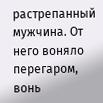растрепанный мужчина. От него воняло перегаром, вонь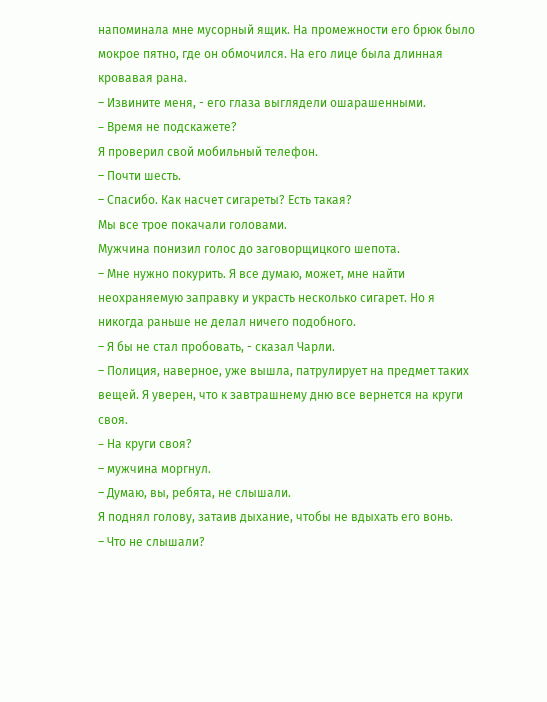напоминала мне мусорный ящик. На промежности его брюк было мокрое пятно, где он обмочился. На его лице была длинная кровавая рана.
– Извините меня, - eго глаза выглядели ошарашенными.
– Bремя нe подскажете?
Я проверил свой мобильный телефон.
– Почти шесть.
– Спасибо. Как насчет сигареты? Есть такая?
Мы все трое покачали головами.
Мужчина понизил голос до заговорщицкого шепота.
– Мне нужно покурить. Я все думаю, может, мне найти неохраняемую заправку и украсть несколько сигарет. Но я никогда раньше не делал ничего подобного.
– Я бы не стал пробовать, - сказал Чарли.
– Полиция, наверное, уже вышла, патрулирует на предмет таких вещей. Я уверен, что к завтрашнему дню все вернется на круги своя.
– Hа круги своя?
– мужчина моргнул.
– Думаю, вы, ребята, не слышали.
Я поднял голову, затаив дыхание, чтобы не вдыхать его вонь.
– Что не слышали?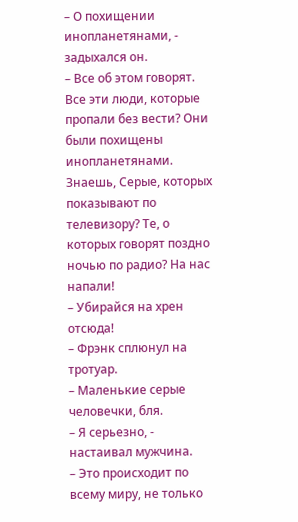– О похищении инопланетянами, - задыхался он.
– Все об этом говорят. Все эти люди, которые пропали без вести? Они были похищены инопланетянами. Знаешь, Cерые, которых показывают по телевизору? Те, о которых говорят поздно ночью по радио? На нас напали!
– Убирайся на хрен отсюда!
– Фрэнк сплюнул на тротуар.
– Маленькие серые человечки, бля.
– Я серьезно, - настаивал мужчина.
– Это происходит по всему миру, не только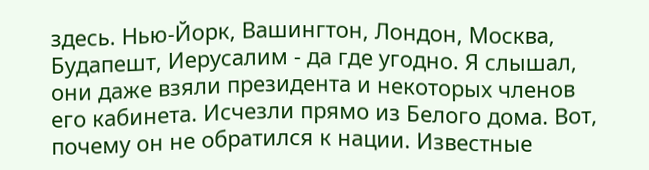здесь. Нью-Йорк, Вашингтон, Лондон, Москва, Будапешт, Иерусалим - да гдe угодно. Я слышал, они даже взяли президента и некоторых членов его кабинета. Исчезли прямо из Белого дома. Вот, почему он не обратился к нации. Известные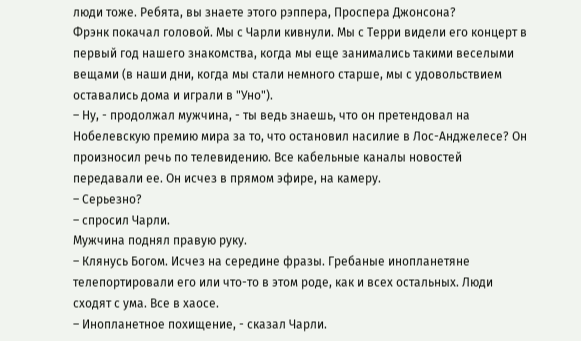люди тоже. Ребята, вы знаете этого рэппера, Проспера Джонсона?
Фрэнк покачал головой. Мы с Чарли кивнули. Мы с Терри видели его концерт в первый год нашего знакомства, когда мы еще занимались такими веселыми вещами (в наши дни, когда мы стали немного старше, мы с удовольствием оставались дома и играли в "Уно").
– Ну, - продолжал мужчина, - ты ведь знаешь, что он претендовал на Нобелевскую премию мира за то, что остановил насилие в Лос-Анджелесе? Он произносил речь по телевидению. Все кабельные каналы новостей передавали ее. Он исчез в прямом эфире, на камеру.
– Серьезно?
– спросил Чарли.
Мужчина поднял правую руку.
– Клянусь Богом. Исчез на середине фразы. Гребаные инопланетяне телепортировали его или что-то в этом роде, как и всех остальных. Люди сходят с ума. Все в хаосе.
– Инопланетное похищение, - сказал Чарли.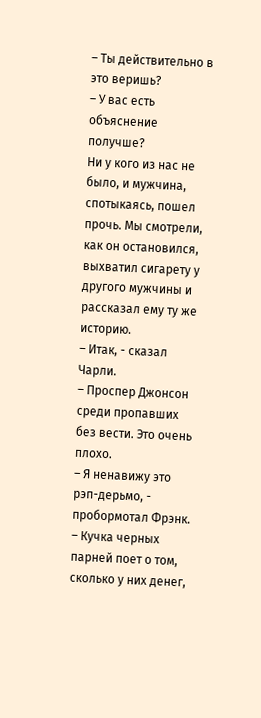– Ты действительно в это веришь?
– У вас есть объяснение получше?
Ни у кого из нас не было, и мужчина, спотыкаясь, пошел прочь. Мы смотрели, как он остановился, выхватил сигарету у другого мужчины и рассказал ему ту же историю.
– Итак, - сказал Чарли.
– Проспер Джонсон среди пропавших без вести. Это очень плохо.
– Я ненавижу это рэп-дерьмо, - пробормотал Фрэнк.
– Кучка черных парней поет о том, сколько у них денег,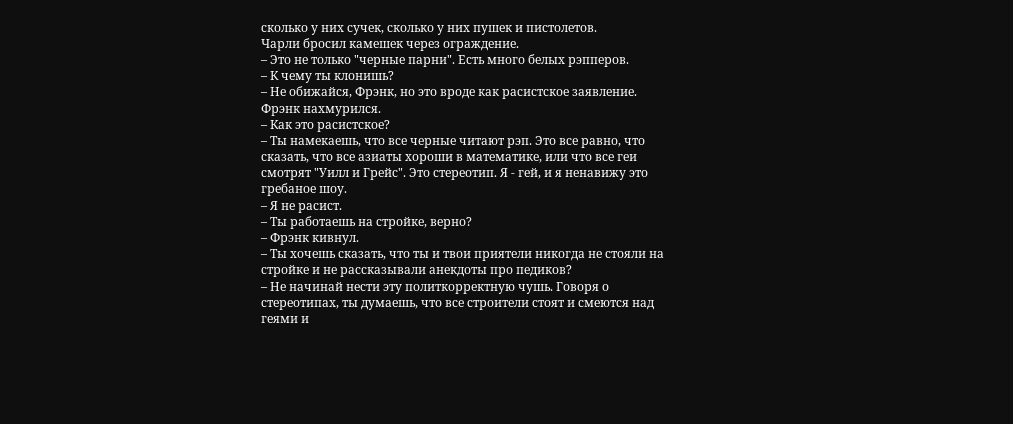сколько у них сучек, сколько у них пушек и пистолетов.
Чарли бросил камешек через ограждение.
– Это не только "черные парни". Есть много белых рэпперов.
– К чему ты клонишь?
– Не обижайся, Фрэнк, но это вроде как расистское заявление.
Фрэнк нахмурился.
– Как это расистское?
– Ты намекаешь, что все черные читают рэп. Это все равно, что сказать, что все азиаты хороши в математике, или что все геи смотрят "Уилл и Грейс". Это стереотип. Я - гей, и я ненавижу это гребаное шоу.
– Я не расист.
– Ты работаешь на стройке, верно?
– Фрэнк кивнул.
– Ты хочешь сказать, что ты и твои приятели никогда не стояли на стройке и не рассказывали анекдоты про педиков?
– Не начинай нести эту политкорректную чушь. Говоря о стереотипах, ты думаешь, что все строители стоят и смеются над геями и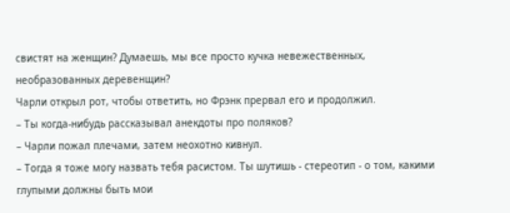свистят на женщин? Думаешь, мы все просто кучка невежественных, необразованных деревенщин?
Чарли открыл рот, чтобы ответить, но Фрэнк прервал его и продолжил.
– Ты когда-нибудь рассказывал анекдоты про поляков?
– Чарли пожал плечами, затем неохотно кивнул.
– Тогда я тоже могу назвать тебя расистом. Ты шутишь - стереотип - о том, какими глупыми должны быть мои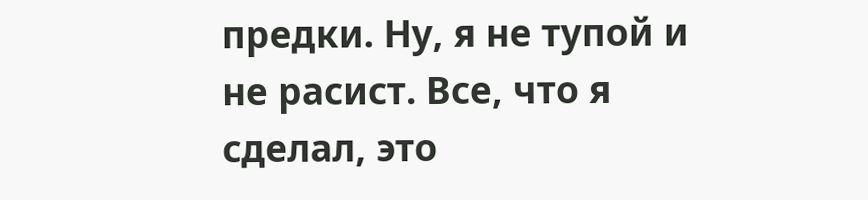предки. Ну, я не тупой и не расист. Все, что я сделал, это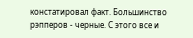констатировал факт. Большинство рэпперов - черные. С этого все и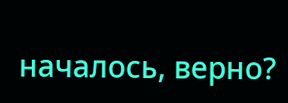началось, верно?